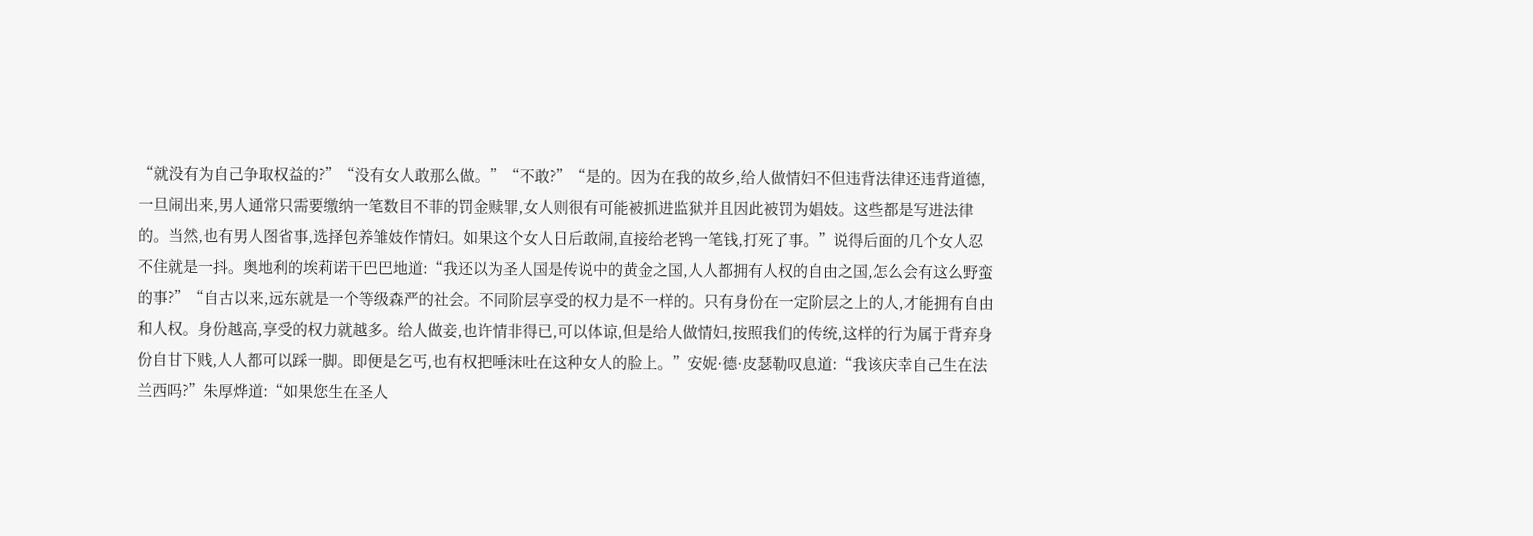“就没有为自己争取权益的?”“没有女人敢那么做。”“不敢?”“是的。因为在我的故乡,给人做情妇不但违背法律还违背道德,一旦闹出来,男人通常只需要缴纳一笔数目不菲的罚金赎罪,女人则很有可能被抓进监狱并且因此被罚为娼妓。这些都是写进法律的。当然,也有男人图省事,选择包养雏妓作情妇。如果这个女人日后敢闹,直接给老鸨一笔钱,打死了事。”说得后面的几个女人忍不住就是一抖。奥地利的埃莉诺干巴巴地道:“我还以为圣人国是传说中的黄金之国,人人都拥有人权的自由之国,怎么会有这么野蛮的事?”“自古以来,远东就是一个等级森严的社会。不同阶层享受的权力是不一样的。只有身份在一定阶层之上的人,才能拥有自由和人权。身份越高,享受的权力就越多。给人做妾,也许情非得已,可以体谅,但是给人做情妇,按照我们的传统,这样的行为属于背弃身份自甘下贱,人人都可以踩一脚。即便是乞丐,也有权把唾沫吐在这种女人的脸上。”安妮·德·皮瑟勒叹息道:“我该庆幸自己生在法兰西吗?”朱厚烨道:“如果您生在圣人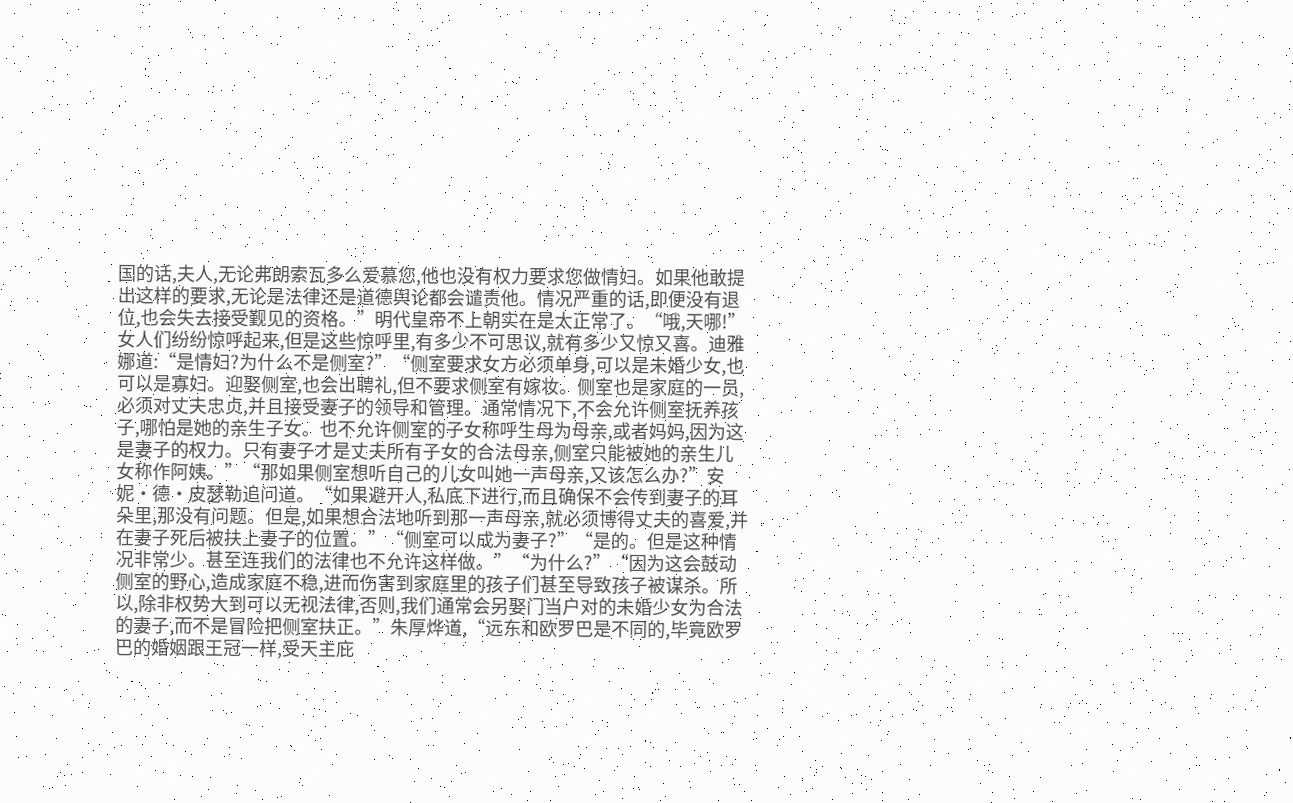国的话,夫人,无论弗朗索瓦多么爱慕您,他也没有权力要求您做情妇。如果他敢提出这样的要求,无论是法律还是道德舆论都会谴责他。情况严重的话,即便没有退位,也会失去接受觐见的资格。”明代皇帝不上朝实在是太正常了。“哦,天哪!”女人们纷纷惊呼起来,但是这些惊呼里,有多少不可思议,就有多少又惊又喜。迪雅娜道:“是情妇?为什么不是侧室?”“侧室要求女方必须单身,可以是未婚少女,也可以是寡妇。迎娶侧室,也会出聘礼,但不要求侧室有嫁妆。侧室也是家庭的一员,必须对丈夫忠贞,并且接受妻子的领导和管理。通常情况下,不会允许侧室抚养孩子,哪怕是她的亲生子女。也不允许侧室的子女称呼生母为母亲,或者妈妈,因为这是妻子的权力。只有妻子才是丈夫所有子女的合法母亲,侧室只能被她的亲生儿女称作阿姨。”“那如果侧室想听自己的儿女叫她一声母亲,又该怎么办?”安妮·德·皮瑟勒追问道。“如果避开人,私底下进行,而且确保不会传到妻子的耳朵里,那没有问题。但是,如果想合法地听到那一声母亲,就必须博得丈夫的喜爱,并在妻子死后被扶上妻子的位置。”“侧室可以成为妻子?”“是的。但是这种情况非常少。甚至连我们的法律也不允许这样做。”“为什么?”“因为这会鼓动侧室的野心,造成家庭不稳,进而伤害到家庭里的孩子们甚至导致孩子被谋杀。所以,除非权势大到可以无视法律,否则,我们通常会另娶门当户对的未婚少女为合法的妻子,而不是冒险把侧室扶正。”朱厚烨道,“远东和欧罗巴是不同的,毕竟欧罗巴的婚姻跟王冠一样,受天主庇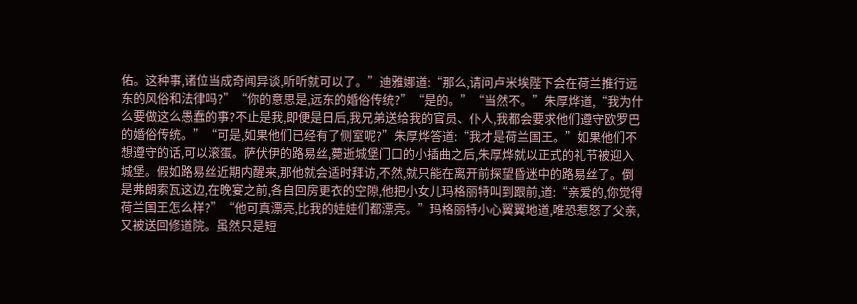佑。这种事,诸位当成奇闻异谈,听听就可以了。”迪雅娜道:“那么,请问卢米埃陛下会在荷兰推行远东的风俗和法律吗?”“你的意思是,远东的婚俗传统?”“是的。”“当然不。”朱厚烨道,“我为什么要做这么愚蠢的事?不止是我,即便是日后,我兄弟送给我的官员、仆人,我都会要求他们遵守欧罗巴的婚俗传统。”“可是,如果他们已经有了侧室呢?”朱厚烨答道:“我才是荷兰国王。”如果他们不想遵守的话,可以滚蛋。萨伏伊的路易丝,薨逝城堡门口的小插曲之后,朱厚烨就以正式的礼节被迎入城堡。假如路易丝近期内醒来,那他就会适时拜访,不然,就只能在离开前探望昏迷中的路易丝了。倒是弗朗索瓦这边,在晚宴之前,各自回房更衣的空隙,他把小女儿玛格丽特叫到跟前,道:“亲爱的,你觉得荷兰国王怎么样?”“他可真漂亮,比我的娃娃们都漂亮。”玛格丽特小心翼翼地道,唯恐惹怒了父亲,又被送回修道院。虽然只是短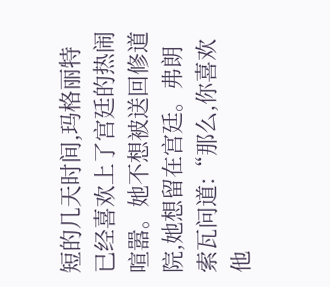短的几天时间,玛格丽特已经喜欢上了宫廷的热闹喧嚣。她不想被送回修道院,她想留在宫廷。弗朗索瓦问道:“那么,你喜欢他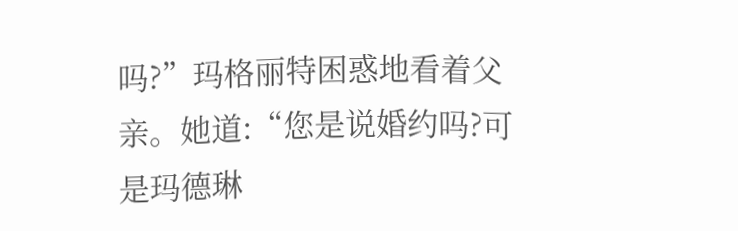吗?”玛格丽特困惑地看着父亲。她道:“您是说婚约吗?可是玛德琳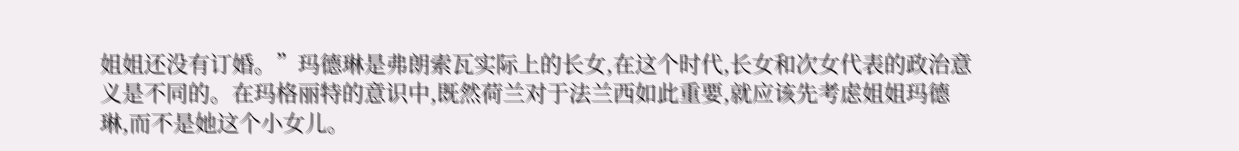姐姐还没有订婚。”玛德琳是弗朗索瓦实际上的长女,在这个时代,长女和次女代表的政治意义是不同的。在玛格丽特的意识中,既然荷兰对于法兰西如此重要,就应该先考虑姐姐玛德琳,而不是她这个小女儿。